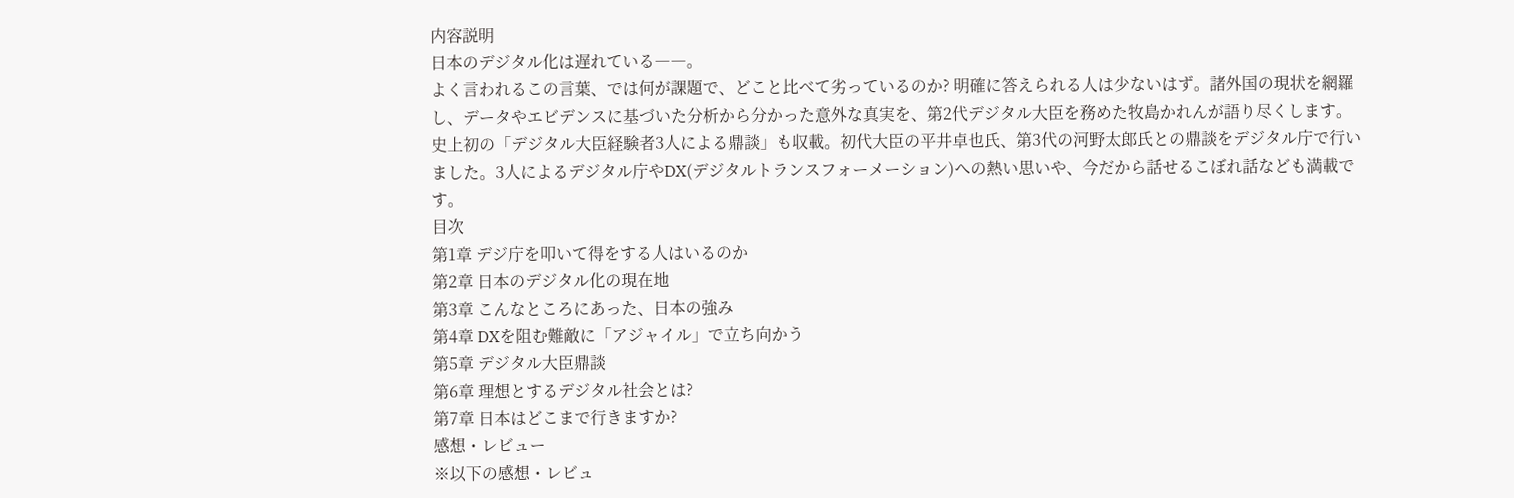内容説明
日本のデジタル化は遅れている――。
よく言われるこの言葉、では何が課題で、どこと比べて劣っているのか? 明確に答えられる人は少ないはず。諸外国の現状を網羅し、データやエビデンスに基づいた分析から分かった意外な真実を、第2代デジタル大臣を務めた牧島かれんが語り尽くします。
史上初の「デジタル大臣経験者3人による鼎談」も収載。初代大臣の平井卓也氏、第3代の河野太郎氏との鼎談をデジタル庁で行いました。3人によるデジタル庁やDX(デジタルトランスフォーメーション)への熱い思いや、今だから話せるこぼれ話なども満載です。
目次
第1章 デジ庁を叩いて得をする人はいるのか
第2章 日本のデジタル化の現在地
第3章 こんなところにあった、日本の強み
第4章 DXを阻む難敵に「アジャイル」で立ち向かう
第5章 デジタル大臣鼎談
第6章 理想とするデジタル社会とは?
第7章 日本はどこまで行きますか?
感想・レビュー
※以下の感想・レビュ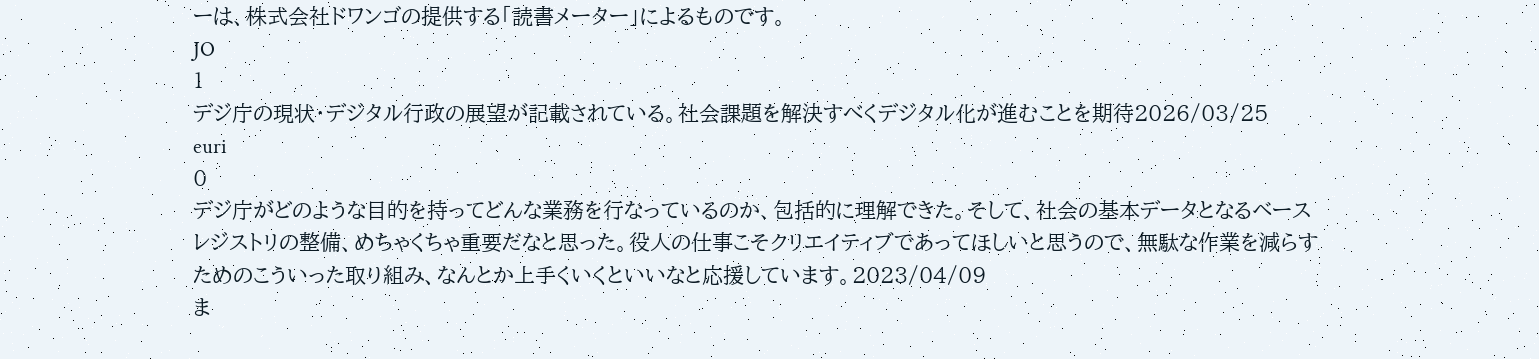ーは、株式会社ドワンゴの提供する「読書メーター」によるものです。
JO
1
デジ庁の現状・デジタル行政の展望が記載されている。社会課題を解決すべくデジタル化が進むことを期待2026/03/25
euri
0
デジ庁がどのような目的を持ってどんな業務を行なっているのか、包括的に理解できた。そして、社会の基本データとなるベースレジストリの整備、めちゃくちゃ重要だなと思った。役人の仕事こそクリエイティブであってほしいと思うので、無駄な作業を減らすためのこういった取り組み、なんとか上手くいくといいなと応援しています。2023/04/09
ま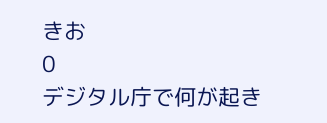きお
0
デジタル庁で何が起き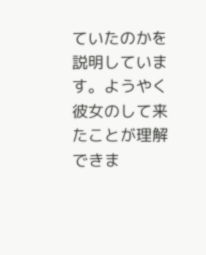ていたのかを説明しています。ようやく彼女のして来たことが理解できま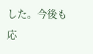した。今後も応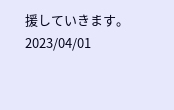援していきます。2023/04/01